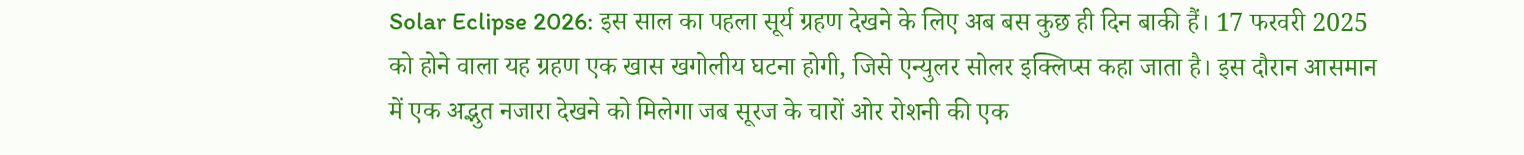Solar Eclipse 2026: इस साल का पहला सूर्य ग्रहण देखने के लिए अब बस कुछ ही दिन बाकी हैं। 17 फरवरी 2025 को होने वाला यह ग्रहण एक खास खगोलीय घटना होगी, जिसे एन्युलर सोलर इक्लिप्स कहा जाता है। इस दौरान आसमान में एक अद्भुत नजारा देखने को मिलेगा जब सूरज के चारों ओर रोशनी की एक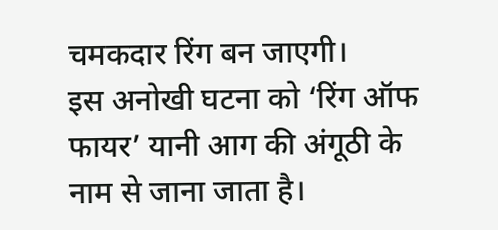चमकदार रिंग बन जाएगी।
इस अनोखी घटना को ‘रिंग ऑफ फायर’ यानी आग की अंगूठी के नाम से जाना जाता है।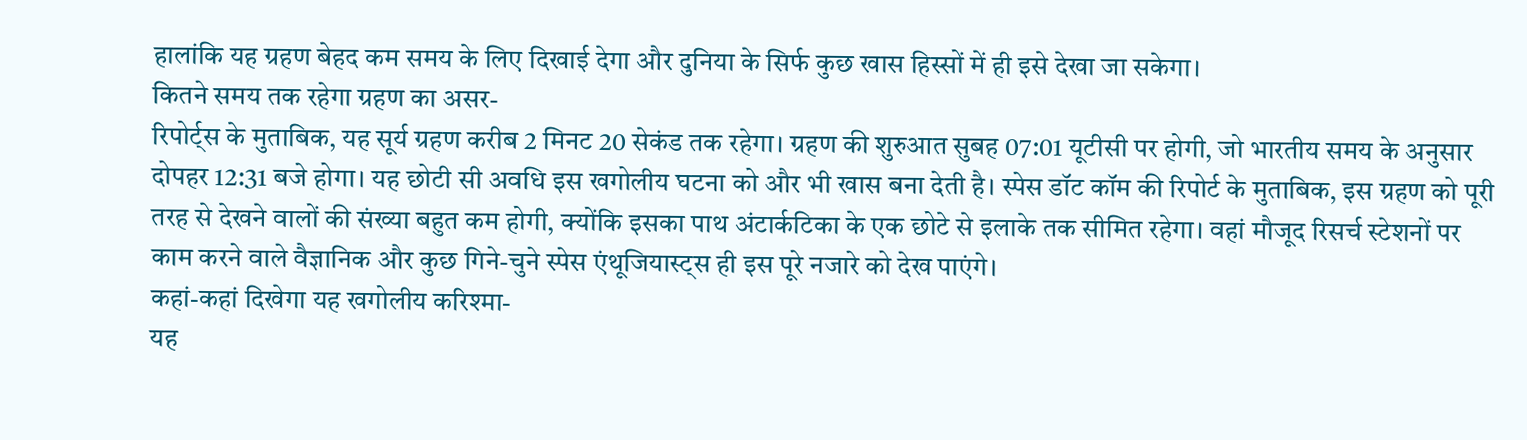हालांकि यह ग्रहण बेहद कम समय के लिए दिखाई देगा और दुनिया के सिर्फ कुछ खास हिस्सों में ही इसे देखा जा सकेगा।
कितने समय तक रहेगा ग्रहण का असर-
रिपोर्ट्स के मुताबिक, यह सूर्य ग्रहण करीब 2 मिनट 20 सेकंड तक रहेगा। ग्रहण की शुरुआत सुबह 07:01 यूटीसी पर होगी, जो भारतीय समय के अनुसार दोपहर 12:31 बजे होगा। यह छोटी सी अवधि इस खगोलीय घटना को और भी खास बना देती है। स्पेस डॉट कॉम की रिपोर्ट के मुताबिक, इस ग्रहण को पूरी तरह से देखने वालों की संख्या बहुत कम होगी, क्योंकि इसका पाथ अंटार्कटिका के एक छोटे से इलाके तक सीमित रहेगा। वहां मौजूद रिसर्च स्टेशनों पर काम करने वाले वैज्ञानिक और कुछ गिने-चुने स्पेस एंथूजियास्ट्स ही इस पूरे नजारे को देख पाएंगे।
कहां-कहां दिखेगा यह खगोलीय करिश्मा-
यह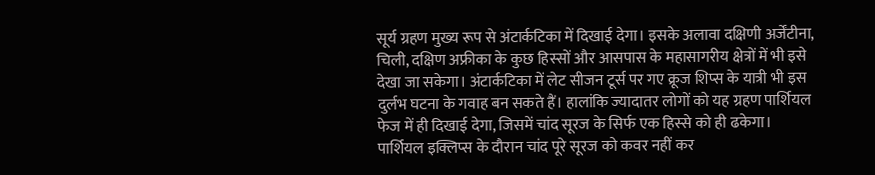सूर्य ग्रहण मुख्य रूप से अंटार्कटिका में दिखाई देगा। इसके अलावा दक्षिणी अर्जेंटीना, चिली, दक्षिण अफ्रीका के कुछ हिस्सों और आसपास के महासागरीय क्षेत्रों में भी इसे देखा जा सकेगा। अंटार्कटिका में लेट सीजन टूर्स पर गए क्रूज शिप्स के यात्री भी इस दुर्लभ घटना के गवाह बन सकते हैं। हालांकि ज्यादातर लोगों को यह ग्रहण पार्शियल फेज में ही दिखाई देगा, जिसमें चांद सूरज के सिर्फ एक हिस्से को ही ढकेगा। पार्शियल इक्लिप्स के दौरान चांद पूरे सूरज को कवर नहीं कर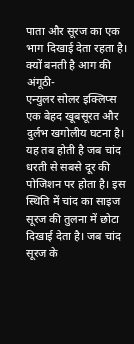पाता और सूरज का एक भाग दिखाई देता रहता है।
क्यों बनती है आग की अंगूठी-
एन्युलर सोलर इक्लिप्स एक बेहद खूबसूरत और दुर्लभ खगोलीय घटना है। यह तब होती है जब चांद धरती से सबसे दूर की पोजिशन पर होता है। इस स्थिति में चांद का साइज सूरज की तुलना में छोटा दिखाई देता है। जब चांद सूरज के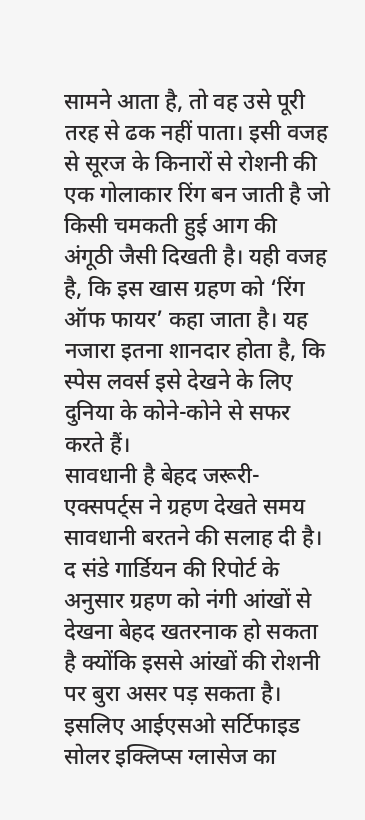सामने आता है, तो वह उसे पूरी तरह से ढक नहीं पाता। इसी वजह से सूरज के किनारों से रोशनी की एक गोलाकार रिंग बन जाती है जो किसी चमकती हुई आग की अंगूठी जैसी दिखती है। यही वजह है, कि इस खास ग्रहण को ‘रिंग ऑफ फायर’ कहा जाता है। यह नजारा इतना शानदार होता है, कि स्पेस लवर्स इसे देखने के लिए दुनिया के कोने-कोने से सफर करते हैं।
सावधानी है बेहद जरूरी-
एक्सपर्ट्स ने ग्रहण देखते समय सावधानी बरतने की सलाह दी है। द संडे गार्डियन की रिपोर्ट के अनुसार ग्रहण को नंगी आंखों से देखना बेहद खतरनाक हो सकता है क्योंकि इससे आंखों की रोशनी पर बुरा असर पड़ सकता है। इसलिए आईएसओ सर्टिफाइड सोलर इक्लिप्स ग्लासेज का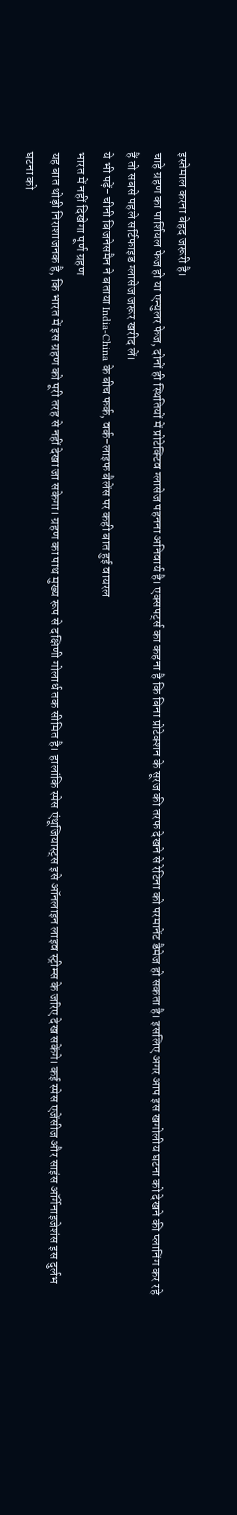इस्तेमाल करना बेहद जरूरी है।
चाहे ग्रहण का पार्शियल फेज हो या एन्युलर फेज, दोनों ही स्थितियों में प्रोटेक्टिव ग्लासेज पहनना अनिवार्य है। एक्सपर्ट्स का कहना है कि बिना प्रोटेक्शन के सूरज की तरफ देखने से रेटिना को परमानेंट डैमेज हो सकता है। इसलिए अगर आप इस खगोलीय घटना को देखने की प्लानिंग कर रहे हैं तो सबसे पहले सर्टिफाइड ग्लासेज जरूर खरीद लें।
ये भी पढ़ें- चीनी बिजनेसमैन ने बताया India-China के बीच फर्क, वर्क-लाइफ बैलेंस पर कही बात हुई वायरल
भारत में नहीं दिखेगा पूर्ण ग्रहण
यह बात थोड़ी निराशाजनक है, कि भारत में इस ग्रहण को पूरी तरह से नहीं देखा जा सकेगा। ग्रहण का पाथ मुख्य रूप से दक्षिणी गोलार्ध तक सीमित है। हालांकि स्पेस एंथूजियास्ट्स इसे ऑनलाइन लाइव स्ट्रीम्स के जरिए देख सकेंगे। कई स्पेस एजेंसीज और साइंस ऑर्गेनाइजेशंस इस दुर्लभ घटना को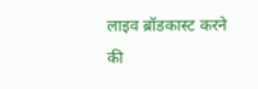लाइव ब्रॉडकास्ट करने की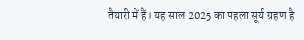तैयारी में हैं। यह साल 2025 का पहला सूर्य ग्रहण है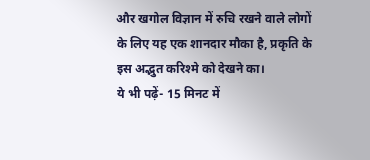और खगोल विज्ञान में रुचि रखने वाले लोगों के लिए यह एक शानदार मौका है, प्रकृति के इस अद्भुत करिश्मे को देखने का।
ये भी पढ़ें- 15 मिनट में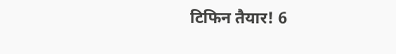टिफिन तैयार! 6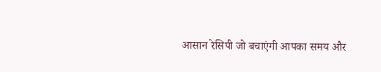आसान रेसिपी जो बचाएंगी आपका समय और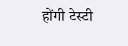होंगी टेस्टी